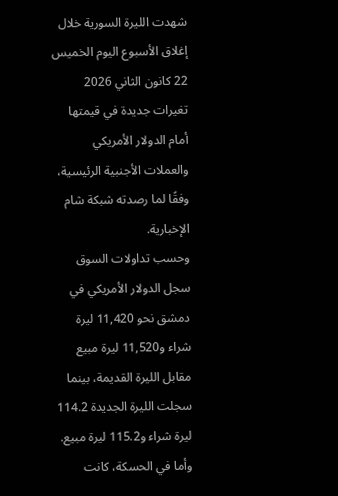شهدت الليرة السورية خلال إغلاق الأسبوع اليوم الخميس 22 كانون الثاني 2026 تغيرات جديدة في قيمتها أمام الدولار الأمريكي والعملات الأجنبية الرئيسية، وفقًا لما رصدته شبكة شام الإخبارية.
وحسب تداولات السوق سجل الدولار الأمريكي في دمشق نحو 11,420 ليرة شراء و11,520 ليرة مبيع مقابل الليرة القديمة، بينما سجلت الليرة الجديدة 114.2 ليرة شراء و115.2 ليرة مبيع.
وأما في الحسكة، كانت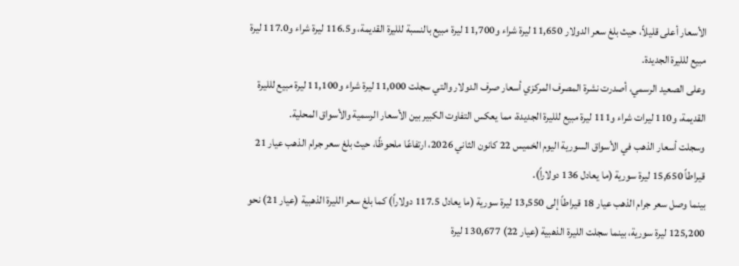الأسعار أعلى قليلاً، حيث بلغ سعر الدولار 11,650 ليرة شراء و11,700 ليرة مبيع بالنسبة للليرة القديمة، و116.5 ليرة شراء و117.0 ليرة مبيع للليرة الجديدة.
وعلى الصعيد الرسمي، أصدرت نشرة المصرف المركزي أسعار صرف الدولار والتي سجلت 11,000 ليرة شراء و11,100 ليرة مبيع للليرة القديمة، و110 ليرات شراء و111 ليرة مبيع للليرة الجديدة، مما يعكس التفاوت الكبير بين الأسعار الرسمية والأسواق المحلية.
وسجلت أسعار الذهب في الأسواق السورية اليوم الخميس 22 كانون الثاني 2026، ارتفاعًا ملحوظًا، حيث بلغ سعر جرام الذهب عيار 21 قيراطاً 15,650 ليرة سورية (ما يعادل 136 دولاراً).
بينما وصل سعر جرام الذهب عيار 18 قيراطاً إلى 13,550 ليرة سورية (ما يعادل 117.5 دولاراً) كما بلغ سعر الليرة الذهبية (عيار 21) نحو 125,200 ليرة سورية، بينما سجلت الليرة الذهبية (عيار 22) 130,677 ليرة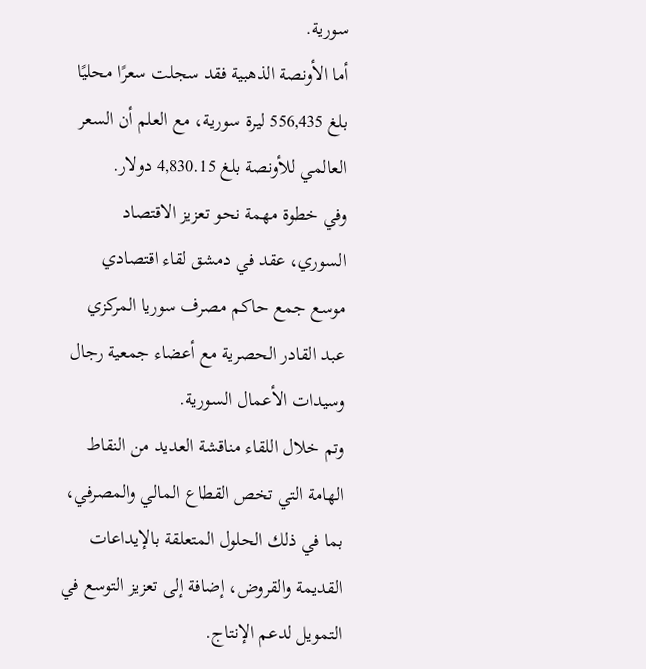سورية.
أما الأونصة الذهبية فقد سجلت سعرًا محليًا بلغ 556,435 ليرة سورية، مع العلم أن السعر العالمي للأونصة بلغ 4,830.15 دولار.
وفي خطوة مهمة نحو تعزيز الاقتصاد السوري، عقد في دمشق لقاء اقتصادي موسع جمع حاكم مصرف سوريا المركزي عبد القادر الحصرية مع أعضاء جمعية رجال وسيدات الأعمال السورية.
وتم خلال اللقاء مناقشة العديد من النقاط الهامة التي تخص القطاع المالي والمصرفي، بما في ذلك الحلول المتعلقة بالإيداعات القديمة والقروض، إضافة إلى تعزيز التوسع في التمويل لدعم الإنتاج.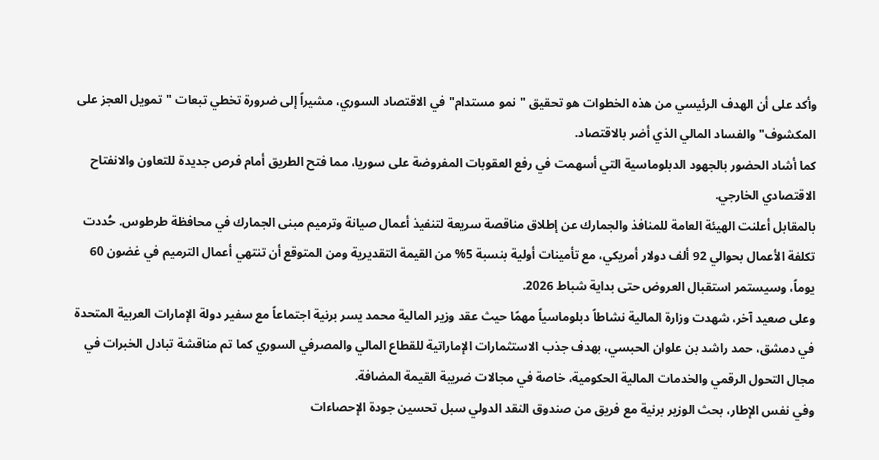وأكد على أن الهدف الرئيسي من هذه الخطوات هو تحقيق "نمو مستدام" في الاقتصاد السوري، مشيراً إلى ضرورة تخطي تبعات "تمويل العجز على المكشوف" والفساد المالي الذي أضر بالاقتصاد.
كما أشاد الحضور بالجهود الدبلوماسية التي أسهمت في رفع العقوبات المفروضة على سوريا، مما فتح الطريق أمام فرص جديدة للتعاون والانفتاح الاقتصادي الخارجي.
بالمقابل أعلنت الهيئة العامة للمنافذ والجمارك عن إطلاق مناقصة سريعة لتنفيذ أعمال صيانة وترميم مبنى الجمارك في محافظة طرطوس. حُددت تكلفة الأعمال بحوالي 92 ألف دولار أمريكي، مع تأمينات أولية بنسبة 5% من القيمة التقديرية ومن المتوقع أن تنتهي أعمال الترميم في غضون 60 يوماً، وسيستمر استقبال العروض حتى بداية شباط 2026.
وعلى صعيد آخر، شهدت وزارة المالية نشاطاً دبلوماسياً مهمًا حيث عقد وزير المالية محمد يسر برنية اجتماعاً مع سفير دولة الإمارات العربية المتحدة في دمشق، حمد راشد بن علوان الحبسي، بهدف جذب الاستثمارات الإماراتية للقطاع المالي والمصرفي السوري كما تم مناقشة تبادل الخبرات في مجال التحول الرقمي والخدمات المالية الحكومية، خاصة في مجالات ضريبة القيمة المضافة.
وفي نفس الإطار، بحث الوزير برنية مع فريق من صندوق النقد الدولي سبل تحسين جودة الإحصاءات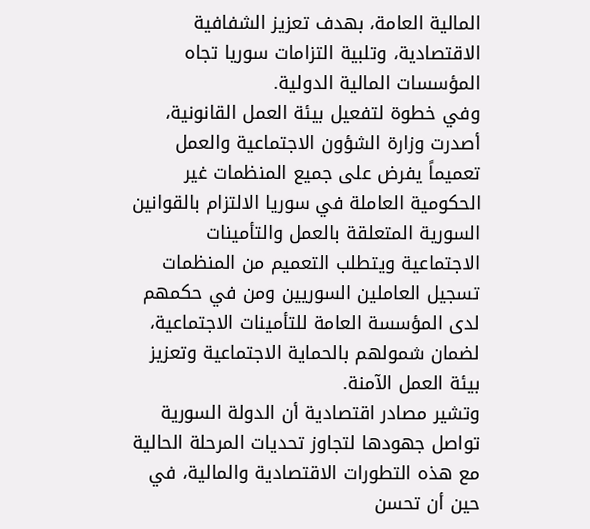المالية العامة، بهدف تعزيز الشفافية الاقتصادية، وتلبية التزامات سوريا تجاه المؤسسات المالية الدولية.
وفي خطوة لتفعيل بيئة العمل القانونية، أصدرت وزارة الشؤون الاجتماعية والعمل تعميماً يفرض على جميع المنظمات غير الحكومية العاملة في سوريا الالتزام بالقوانين السورية المتعلقة بالعمل والتأمينات الاجتماعية ويتطلب التعميم من المنظمات تسجيل العاملين السوريين ومن في حكمهم لدى المؤسسة العامة للتأمينات الاجتماعية، لضمان شمولهم بالحماية الاجتماعية وتعزيز بيئة العمل الآمنة.
وتشير مصادر اقتصادية أن الدولة السورية تواصل جهودها لتجاوز تحديات المرحلة الحالية مع هذه التطورات الاقتصادية والمالية، في حين أن تحسن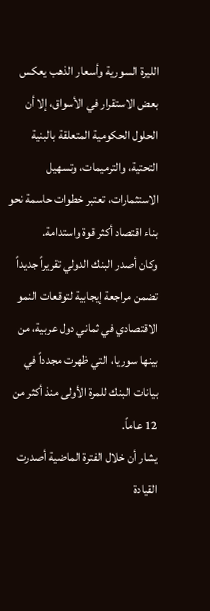الليرة السورية وأسعار الذهب يعكس بعض الاستقرار في الأسواق، إلا أن الحلول الحكومية المتعلقة بالبنية التحتية، والترميمات، وتسهيل الاستثمارات، تعتبر خطوات حاسمة نحو بناء اقتصاد أكثر قوة واستدامة.
وكان أصدر البنك الدولي تقريراً جديداً تضمن مراجعة إيجابية لتوقعات النمو الاقتصادي في ثماني دول عربية، من بينها سوريا، التي ظهرت مجدداً في بيانات البنك للمرة الأولى منذ أكثر من 12 عاماً.
يشار أن خلال الفترة الماضية أصدرت القيادة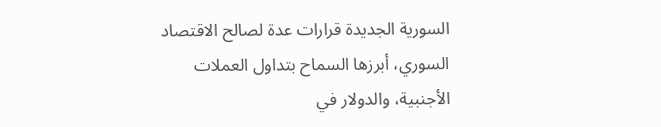السورية الجديدة قرارات عدة لصالح الاقتصاد السوري، أبرزها السماح بتداول العملات الأجنبية، والدولار في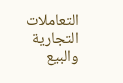التعاملات التجارية والبيع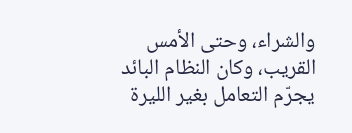والشراء، وحتى الأمس القريب، وكان النظام البائد يجرّم التعامل بغير الليرة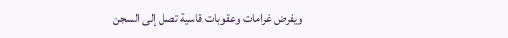ويفرض غرامات وعقوبات قاسية تصل إلى السجن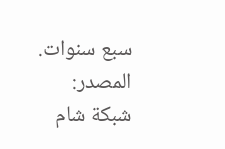سبع سنوات.
المصدر:
شبكة شام